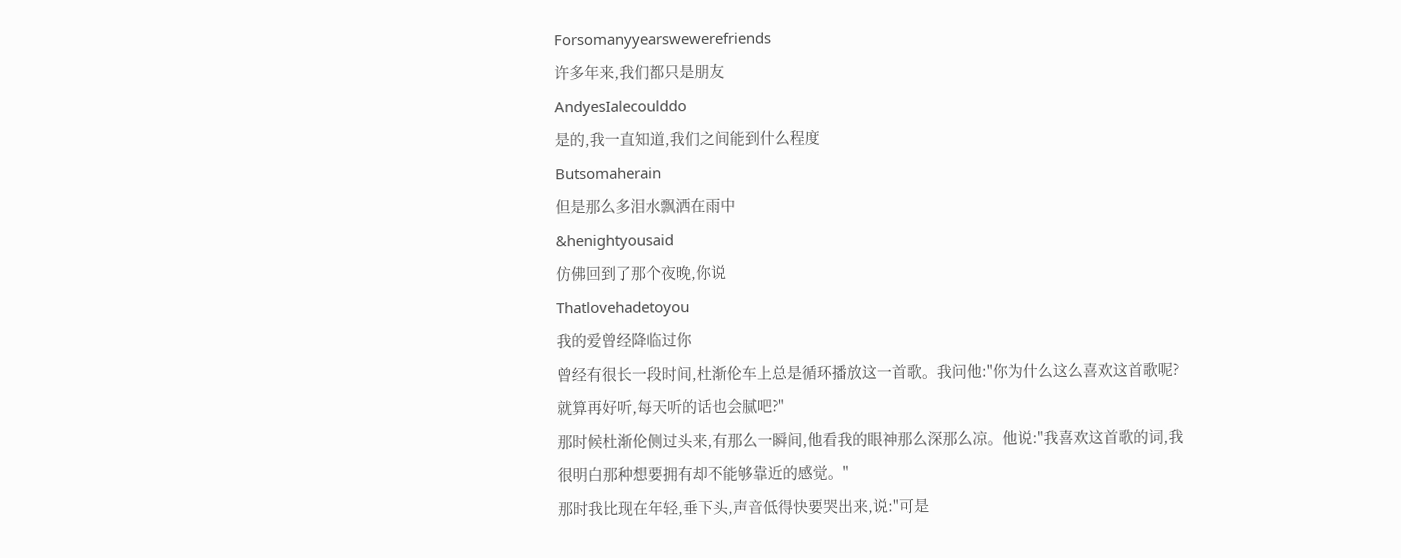Forsomanyyearswewerefriends
许多年来,我们都只是朋友
AndyesIalecoulddo
是的,我一直知道,我们之间能到什么程度
Butsomaherain
但是那么多泪水飘洒在雨中
&henightyousaid
仿佛回到了那个夜晚,你说
Thatlovehadetoyou
我的爱曾经降临过你
曾经有很长一段时间,杜渐伦车上总是循环播放这一首歌。我问他:"你为什么这么喜欢这首歌呢?就算再好听,每天听的话也会腻吧?"
那时候杜渐伦侧过头来,有那么一瞬间,他看我的眼神那么深那么凉。他说:"我喜欢这首歌的词,我很明白那种想要拥有却不能够靠近的感觉。"
那时我比现在年轻,垂下头,声音低得快要哭出来,说:"可是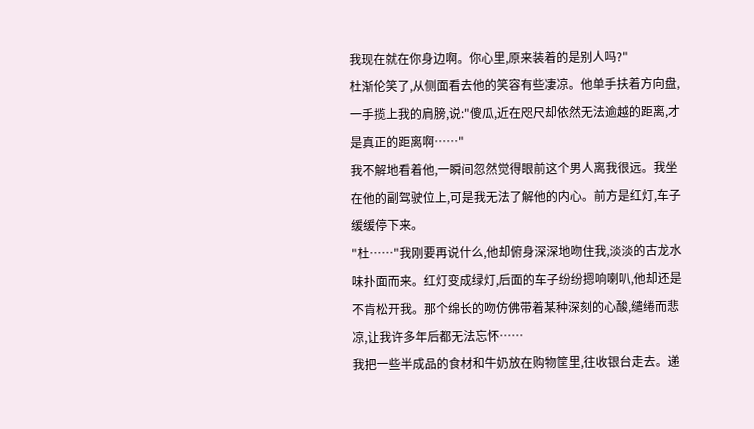我现在就在你身边啊。你心里,原来装着的是别人吗?"
杜渐伦笑了,从侧面看去他的笑容有些凄凉。他单手扶着方向盘,一手揽上我的肩膀,说:"傻瓜,近在咫尺却依然无法逾越的距离,才是真正的距离啊……"
我不解地看着他,一瞬间忽然觉得眼前这个男人离我很远。我坐在他的副驾驶位上,可是我无法了解他的内心。前方是红灯,车子缓缓停下来。
"杜……"我刚要再说什么,他却俯身深深地吻住我,淡淡的古龙水味扑面而来。红灯变成绿灯,后面的车子纷纷摁响喇叭,他却还是不肯松开我。那个绵长的吻仿佛带着某种深刻的心酸,缱绻而悲凉,让我许多年后都无法忘怀……
我把一些半成品的食材和牛奶放在购物筐里,往收银台走去。递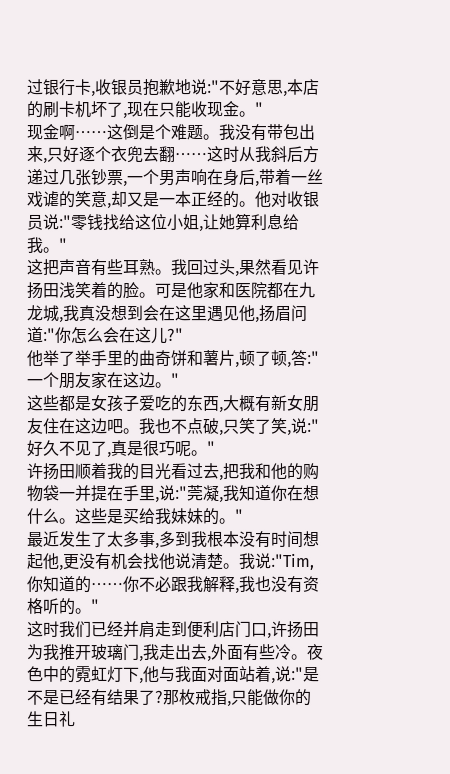过银行卡,收银员抱歉地说:"不好意思,本店的刷卡机坏了,现在只能收现金。"
现金啊……这倒是个难题。我没有带包出来,只好逐个衣兜去翻……这时从我斜后方递过几张钞票,一个男声响在身后,带着一丝戏谑的笑意,却又是一本正经的。他对收银员说:"零钱找给这位小姐,让她算利息给我。"
这把声音有些耳熟。我回过头,果然看见许扬田浅笑着的脸。可是他家和医院都在九龙城,我真没想到会在这里遇见他,扬眉问道:"你怎么会在这儿?"
他举了举手里的曲奇饼和薯片,顿了顿,答:"一个朋友家在这边。"
这些都是女孩子爱吃的东西,大概有新女朋友住在这边吧。我也不点破,只笑了笑,说:"好久不见了,真是很巧呢。"
许扬田顺着我的目光看过去,把我和他的购物袋一并提在手里,说:"莞凝,我知道你在想什么。这些是买给我妹妹的。"
最近发生了太多事,多到我根本没有时间想起他,更没有机会找他说清楚。我说:"Tim,你知道的……你不必跟我解释,我也没有资格听的。"
这时我们已经并肩走到便利店门口,许扬田为我推开玻璃门,我走出去,外面有些冷。夜色中的霓虹灯下,他与我面对面站着,说:"是不是已经有结果了?那枚戒指,只能做你的生日礼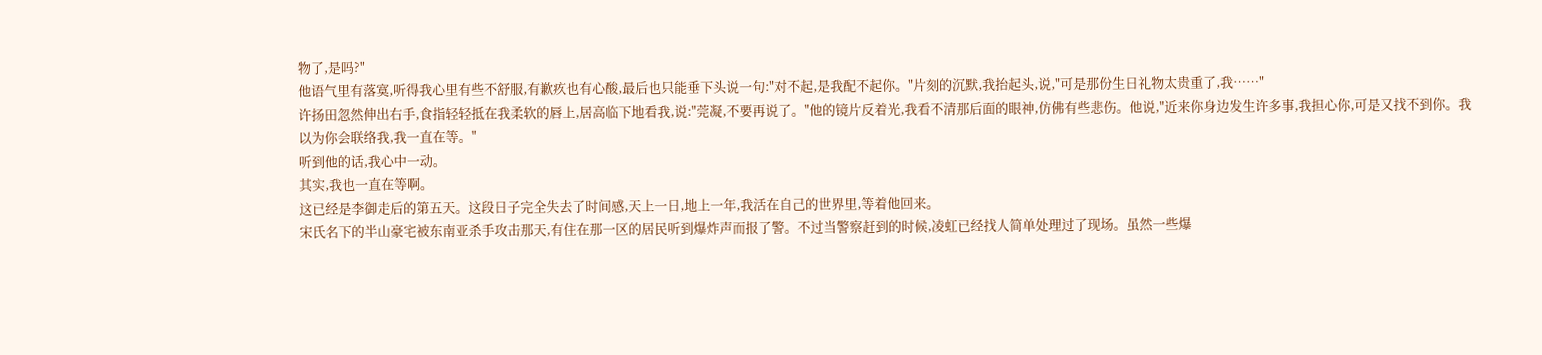物了,是吗?"
他语气里有落寞,听得我心里有些不舒服,有歉疚也有心酸,最后也只能垂下头说一句:"对不起,是我配不起你。"片刻的沉默,我抬起头,说,"可是那份生日礼物太贵重了,我……"
许扬田忽然伸出右手,食指轻轻抵在我柔软的唇上,居高临下地看我,说:"莞凝,不要再说了。"他的镜片反着光,我看不清那后面的眼神,仿佛有些悲伤。他说,"近来你身边发生许多事,我担心你,可是又找不到你。我以为你会联络我,我一直在等。"
听到他的话,我心中一动。
其实,我也一直在等啊。
这已经是李御走后的第五天。这段日子完全失去了时间感,天上一日,地上一年,我活在自己的世界里,等着他回来。
宋氏名下的半山豪宅被东南亚杀手攻击那天,有住在那一区的居民听到爆炸声而报了警。不过当警察赶到的时候,凌虹已经找人简单处理过了现场。虽然一些爆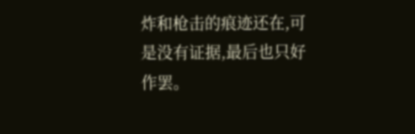炸和枪击的痕迹还在,可是没有证据,最后也只好作罢。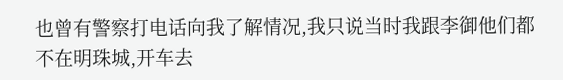也曾有警察打电话向我了解情况,我只说当时我跟李御他们都不在明珠城,开车去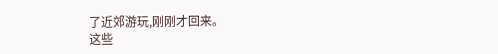了近郊游玩,刚刚才回来。
这些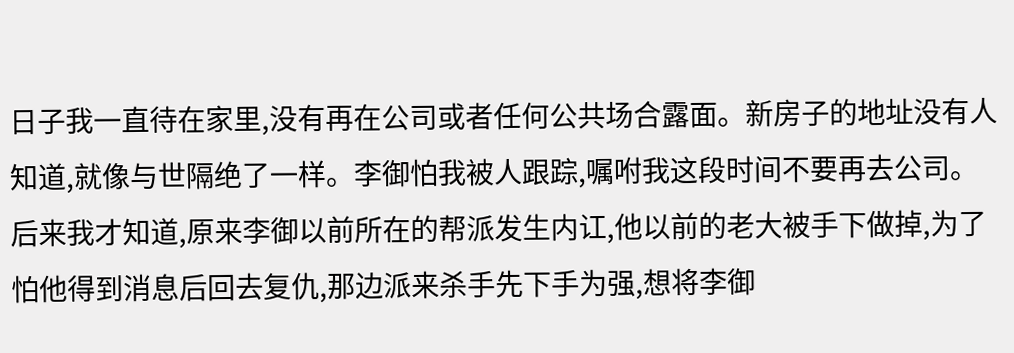日子我一直待在家里,没有再在公司或者任何公共场合露面。新房子的地址没有人知道,就像与世隔绝了一样。李御怕我被人跟踪,嘱咐我这段时间不要再去公司。
后来我才知道,原来李御以前所在的帮派发生内讧,他以前的老大被手下做掉,为了怕他得到消息后回去复仇,那边派来杀手先下手为强,想将李御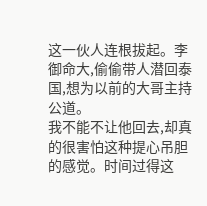这一伙人连根拔起。李御命大,偷偷带人潜回泰国,想为以前的大哥主持公道。
我不能不让他回去,却真的很害怕这种提心吊胆的感觉。时间过得这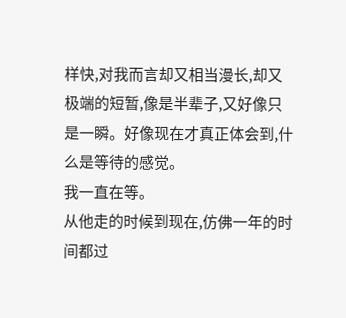样快,对我而言却又相当漫长,却又极端的短暂,像是半辈子,又好像只是一瞬。好像现在才真正体会到,什么是等待的感觉。
我一直在等。
从他走的时候到现在,仿佛一年的时间都过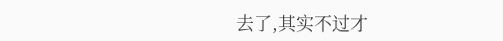去了,其实不过才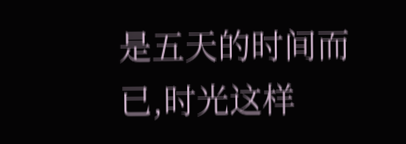是五天的时间而已,时光这样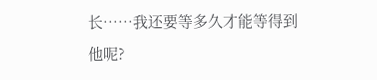长……我还要等多久才能等得到他呢?